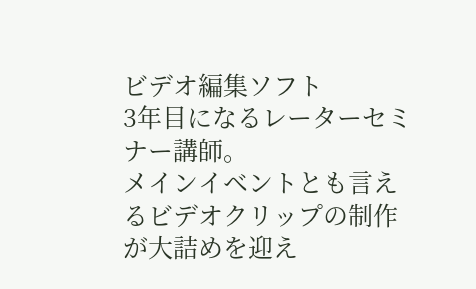ビデオ編集ソフト
3年目になるレーターセミナー講師。
メインイベントとも言えるビデオクリップの制作が大詰めを迎え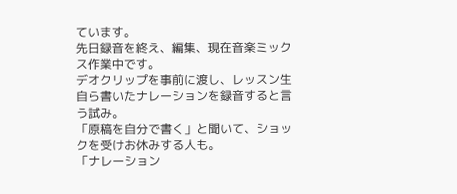ています。
先日録音を終え、編集、現在音楽ミックス作業中です。
デオクリップを事前に渡し、レッスン生自ら書いたナレーションを録音すると言う試み。
「原稿を自分で書く」と聞いて、ショックを受けお休みする人も。
「ナレーション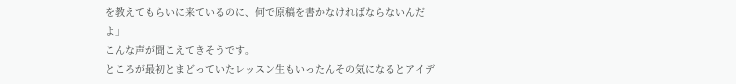を教えてもらいに来ているのに、何で原稿を書かなければならないんだよ」
こんな声が聞こえてきそうです。
ところが最初とまどっていたレッスン生もいったんその気になるとアイデ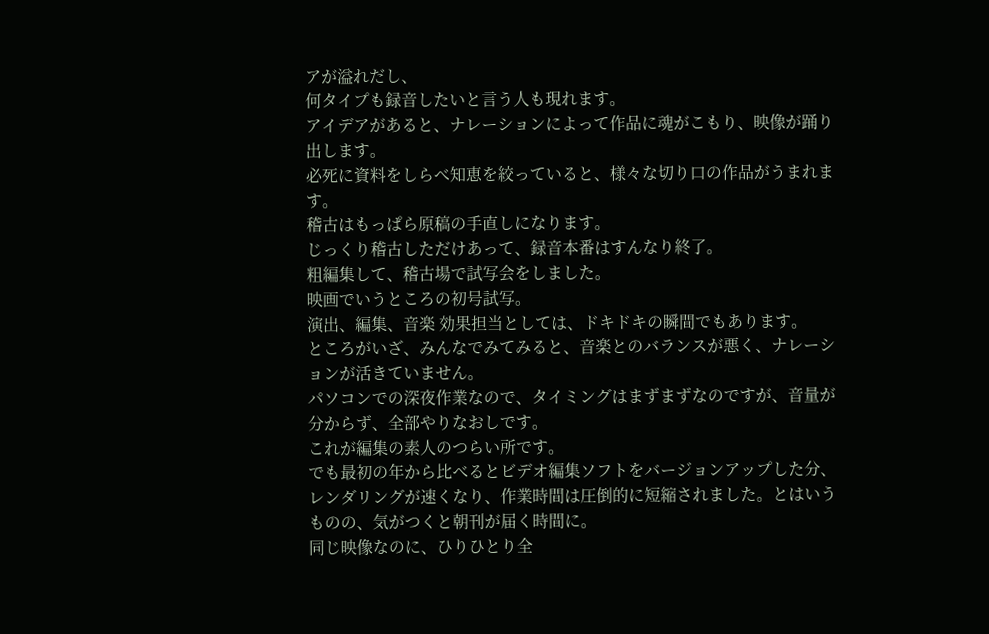アが溢れだし、
何タイプも録音したいと言う人も現れます。
アイデアがあると、ナレーションによって作品に魂がこもり、映像が踊り出します。
必死に資料をしらべ知恵を絞っていると、様々な切り口の作品がうまれます。
稽古はもっぱら原稿の手直しになります。
じっくり稽古しただけあって、録音本番はすんなり終了。
粗編集して、稽古場で試写会をしました。
映画でいうところの初号試写。
演出、編集、音楽 効果担当としては、ドキドキの瞬間でもあります。
ところがいざ、みんなでみてみると、音楽とのバランスが悪く、ナレーションが活きていません。
パソコンでの深夜作業なので、タイミングはまずまずなのですが、音量が分からず、全部やりなおしです。
これが編集の素人のつらい所です。
でも最初の年から比べるとビデオ編集ソフトをバージョンアップした分、レンダリングが速くなり、作業時間は圧倒的に短縮されました。とはいうものの、気がつくと朝刊が届く時間に。
同じ映像なのに、ひりひとり全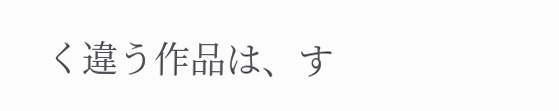く違う作品は、す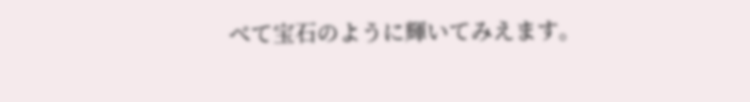べて宝石のように輝いてみえます。